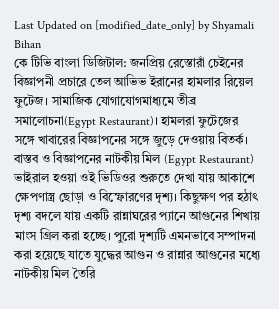Last Updated on [modified_date_only] by Shyamali Bihan
কে টিভি বাংলা ডিজিটাল: জনপ্রিয় রেস্তোরাঁ চেইনের বিজ্ঞাপনী প্রচারে তেল আভিভ ইরানের হামলার রিয়েল ফুটেজ। সামাজিক যোগাযোগমাধ্যমে তীব্র সমালোচনা(Egypt Restaurant)। হামলরা ফুটেজের সঙ্গে খাবারের বিজ্ঞাপনের সঙ্গে জুড়ে দেওয়ায় বিতর্ক।
বাস্তব ও বিজ্ঞাপনের নাটকীয় মিল (Egypt Restaurant)
ভাইরাল হওয়া ওই ভিডিওর শুরুতে দেখা যায় আকাশে ক্ষেপণাস্ত্র ছোড়া ও বিস্ফোরণের দৃশ্য। কিছুক্ষণ পর হঠাৎ দৃশ্য বদলে যায় একটি রান্নাঘরের প্যানে আগুনের শিখায় মাংস গ্রিল করা হচ্ছে। পুরো দৃশ্যটি এমনভাবে সম্পাদনা করা হয়েছে যাতে যুদ্ধের আগুন ও রান্নার আগুনের মধ্যে নাটকীয় মিল তৈরি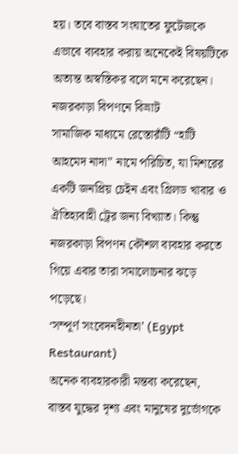হয়। তবে বাস্তব সংঘাতের ফুটেজকে এভাবে ব্যবহার করায় অনেকেই বিষয়টিকে অত্যন্ত অস্বস্তিকর বলে মনে করেছেন।
নজরকাড়া বিপণনে বিভ্রাট
সামাজিক মাধ্যমে রেস্তোরাঁটি “হাটি আহমেদ নাদা” নামে পরিচিত, যা মিশরের একটি জনপ্রিয় চেইন এবং গ্রিলড খাবার ও ঐতিহ্যবাহী ট্রের জন্য বিখ্যাত। কিন্তু নজরকাড়া বিপণন কৌশল ব্যবহার করতে গিয়ে এবার তারা সমালোচনার ঝড়ে পড়েছে।
‘সম্পূর্ণ সংবেদনহীনতা’ (Egypt Restaurant)
অনেক ব্যবহারকারী মন্তব্য করেছেন, বাস্তব যুদ্ধের দৃশ্য এবং মানুষের দুর্ভোগকে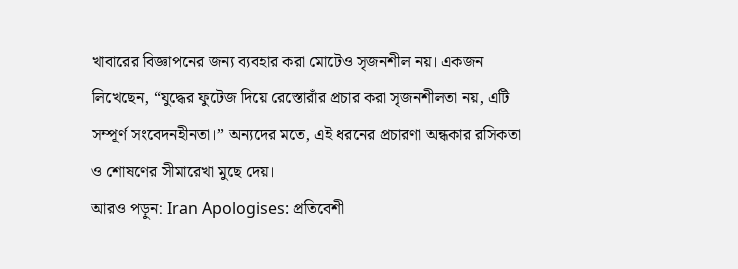খাবারের বিজ্ঞাপনের জন্য ব্যবহার করা মোটেও সৃজনশীল নয়। একজন লিখেছেন, “যুদ্ধের ফুটেজ দিয়ে রেস্তোরাঁর প্রচার করা সৃজনশীলতা নয়, এটি সম্পূর্ণ সংবেদনহীনতা।” অন্যদের মতে, এই ধরনের প্রচারণা অন্ধকার রসিকতা ও শোষণের সীমারেখা মুছে দেয়।
আরও পড়ুন: Iran Apologises: প্রতিবেশী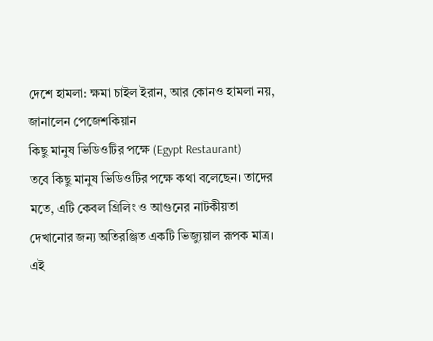দেশে হামলা: ক্ষমা চাইল ইরান, আর কোনও হামলা নয়, জানালেন পেজেশকিয়ান
কিছু মানুষ ভিডিওটির পক্ষে (Egypt Restaurant)
তবে কিছু মানুষ ভিডিওটির পক্ষে কথা বলেছেন। তাদের মতে, এটি কেবল গ্রিলিং ও আগুনের নাটকীয়তা দেখানোর জন্য অতিরঞ্জিত একটি ভিজ্যুয়াল রূপক মাত্র। এই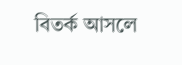বিতর্ক আসলে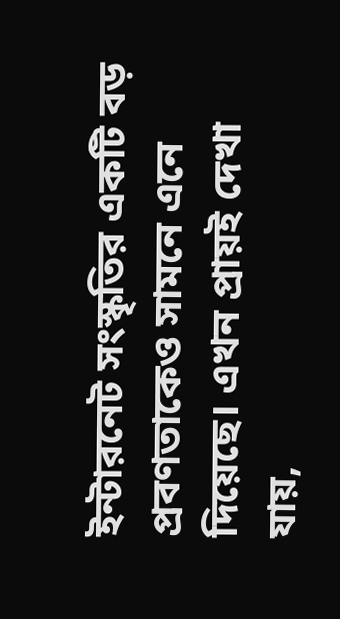ইন্টারনেট সংস্কৃতির একটি বড় প্রবণতাকেও সামনে এনে দিয়েছে। এখন প্রায়ই দেখা যায়,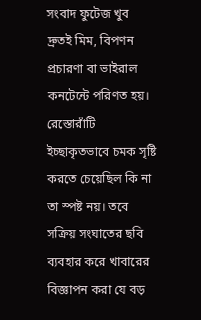সংবাদ ফুটেজ খুব দ্রুতই মিম, বিপণন প্রচারণা বা ভাইরাল কনটেন্টে পরিণত হয়। রেস্তোরাঁটি ইচ্ছাকৃতভাবে চমক সৃষ্টি করতে চেয়েছিল কি না তা স্পষ্ট নয়। তবে সক্রিয় সংঘাতের ছবি ব্যবহার করে খাবারের বিজ্ঞাপন করা যে বড়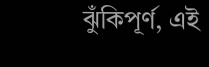ঝুঁকিপূর্ণ, এই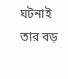ঘটনাই তার বড়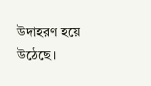উদাহরণ হয়ে উঠেছে।